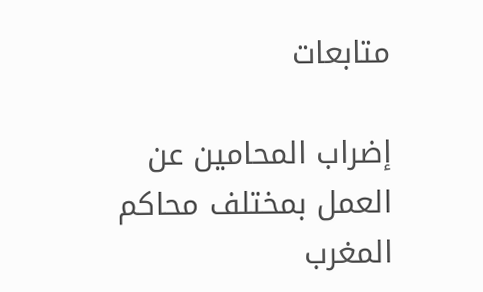متابعات

إضراب المحامين عن العمل بمختلف محاكم المغرب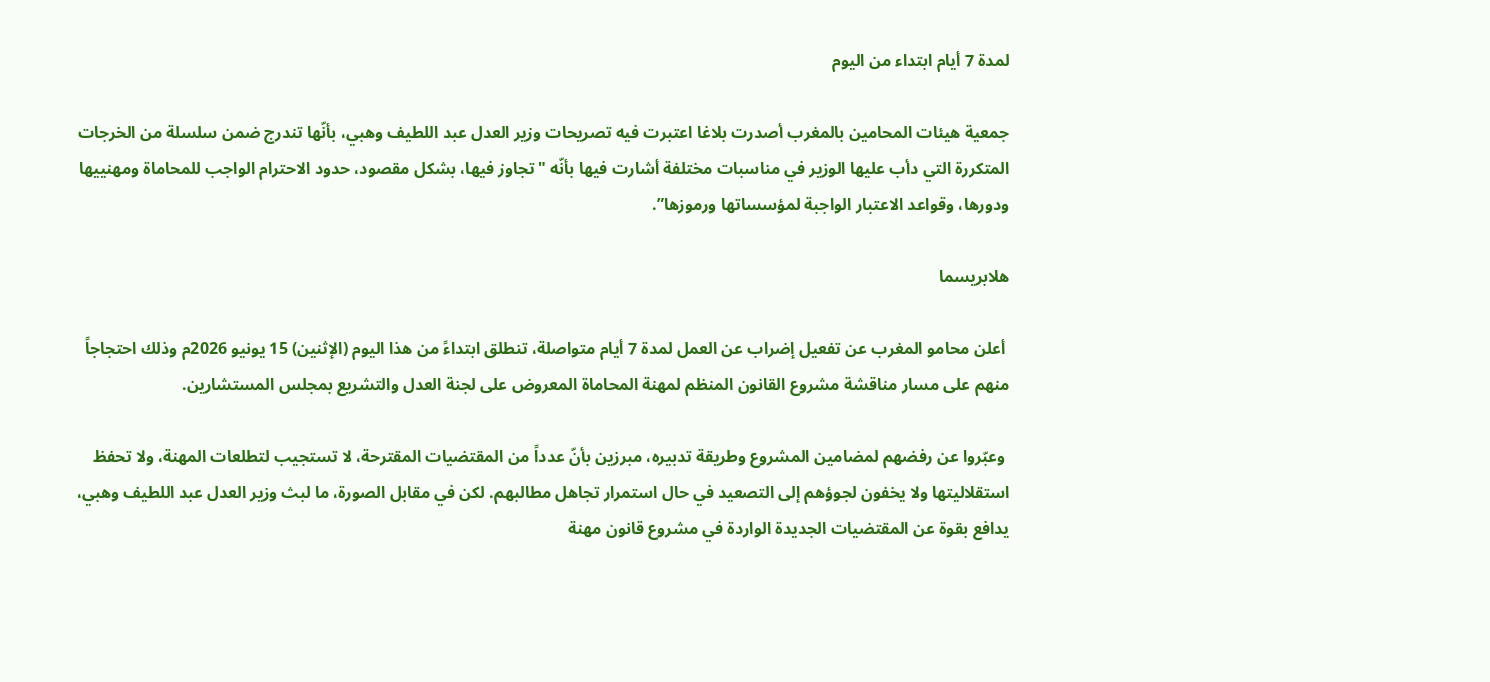لمدة 7 أيام ابتداء من اليوم

جمعية هيئات المحامين بالمغرب أصدرت بلاغا اعتبرت فيه تصريحات وزير العدل عبد اللطيف وهبي، بأنّها تندرج ضمن سلسلة من الخرجات المتكررة التي دأب عليها الوزير في مناسبات مختلفة أشارت فيها بأنّه "تجاوز فيها، بشكل مقصود، حدود الاحترام الواجب للمحاماة ومهنييها ودورها، وقواعد الاعتبار الواجبة لمؤسساتها ورموزها”.

هلابريسما

 أعلن محامو المغرب عن تفعيل إضراب عن العمل لمدة 7 أيام متواصلة، تنطلق ابتداءً من هذا اليوم (الإثنين) 15 يونيو 2026م وذلك احتجاجاً منهم على مسار مناقشة مشروع القانون المنظم لمهنة المحاماة المعروض على لجنة العدل والتشريع بمجلس المستشارين.

 وعبّروا عن رفضهم لمضامين المشروع وطريقة تدبيره، مبرزين بأنّ عدداً من المقتضيات المقترحة، لا تستجيب لتطلعات المهنة، ولا تحفظ استقلاليتها ولا يخفون لجوؤهم إلى التصعيد في حال استمرار تجاهل مطالبهم. لكن في مقابل الصورة، ما لبث وزير العدل عبد اللطيف وهبي، يدافع بقوة عن المقتضيات الجديدة الواردة في مشروع قانون مهنة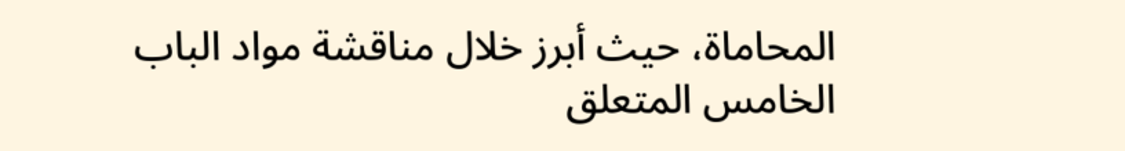المحاماة، حيث أبرز خلال مناقشة مواد الباب الخامس المتعلق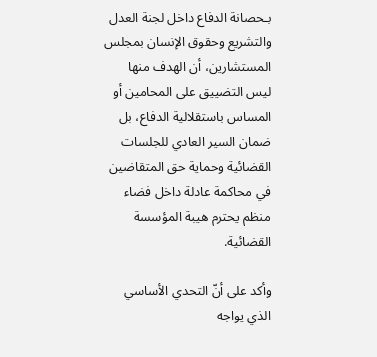بـحصانة الدفاع داخل لجنة العدل والتشريع وحقوق الإنسان بمجلس المستشارين، أن الهدف منها ليس التضييق على المحامين أو المساس باستقلالية الدفاع، بل ضمان السير العادي للجلسات القضائية وحماية حق المتقاضين في محاكمة عادلة داخل فضاء منظم يحترم هيبة المؤسسة القضائية.

وأكد على أنّ التحدي الأساسي الذي يواجه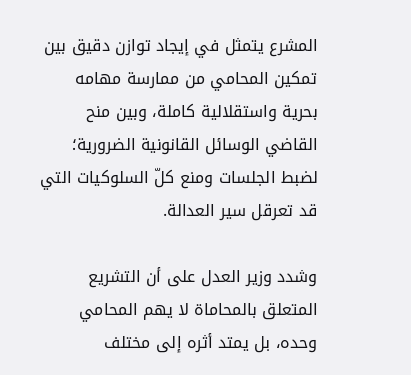المشرع يتمثل في إيجاد توازن دقيق بين تمكين المحامي من ممارسة مهامه بحرية واستقلالية كاملة، وبين منح القاضي الوسائل القانونية الضرورية؛ لضبط الجلسات ومنع كلّ السلوكيات التي قد تعرقل سير العدالة.

وشدد وزير العدل على أن التشريع المتعلق بالمحاماة لا يهم المحامي وحده، بل يمتد أثره إلى مختلف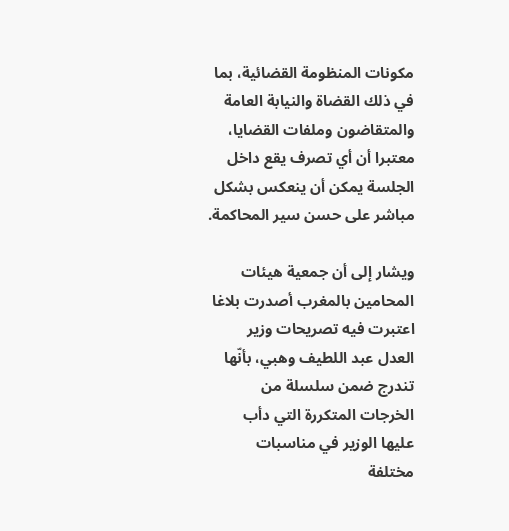مكونات المنظومة القضائية، بما في ذلك القضاة والنيابة العامة والمتقاضون وملفات القضايا، معتبرا أن أي تصرف يقع داخل الجلسة يمكن أن ينعكس بشكل مباشر على حسن سير المحاكمة.

ويشار إلى أن جمعية هيئات المحامين بالمغرب أصدرت بلاغا اعتبرت فيه تصريحات وزير العدل عبد اللطيف وهبي، بأنّها تندرج ضمن سلسلة من الخرجات المتكررة التي دأب عليها الوزير في مناسبات مختلفة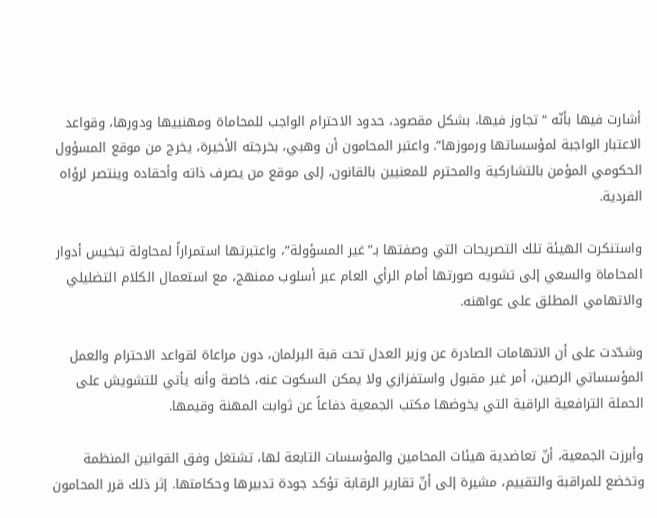أشارت فيها بأنّه “تجاوز فيها، بشكل مقصود، حدود الاحترام الواجب للمحاماة ومهنييها ودورها، وقواعد الاعتبار الواجبة لمؤسساتها ورموزها”. واعتبر المحامون أن وهبي، بخرجته الأخيرة، يخرج من موقع المسؤول الحكومي المؤمن بالتشاركية والمحترم للمعنيين بالقانون، إلى موقع من يصرف ذاته وأحقاده وينتصر لرؤاه الفردية.

واستنكرت الهيئة تلك التصريحات التي وصفتها بـ”غير المسؤولة”، واعتبرتها استمراراً لمحاولة تبخيس أدوار المحاماة والسعي إلى تشويه صورتها أمام الرأي العام عبر أسلوب ممنهج، مع استعمال الكلام التضليلي والاتهامي المطلق على عواهنه.

وشدّدت على أن الاتهامات الصادرة عن وزير العدل تحت قبة البرلمان، دون مراعاة لقواعد الاحترام والعمل المؤسساتي الرصين، أمر غير مقبول واستفزازي ولا يمكن السكوت عنه، خاصة وأنه يأتي للتشويش على الحملة الترافعية الراقية التي يخوضها مكتب الجمعية دفاعاً عن ثوابت المهنة وقيمها.

وأبرزت الجمعية، أنّ تعاضدية هيئات المحامين والمؤسسات التابعة لها، تشتغل وفق القوانين المنظمة وتخضع للمراقبة والتقييم، مشيرة إلى أنّ تقارير الرقابة تؤكد جودة تدبيرها وحكامتها. إثر ذلك قرر المحامون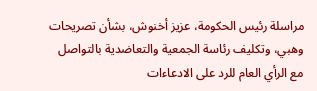مراسلة رئيس الحكومة، عزيز أخنوش، بشأن تصريحات وهبي، وتكليف رئاسة الجمعية والتعاضدية بالتواصل مع الرأي العام للرد على الادعاءات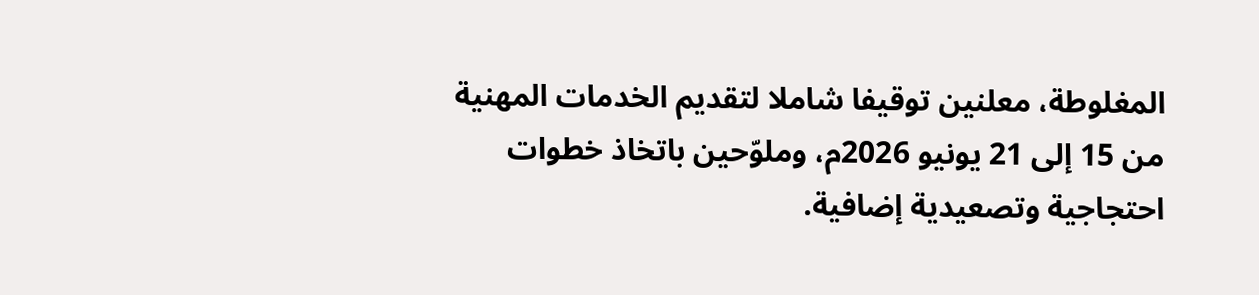المغلوطة، معلنين توقيفا شاملا لتقديم الخدمات المهنية من 15 إلى 21 يونيو 2026م، وملوّحين باتخاذ خطوات احتجاجية وتصعيدية إضافية.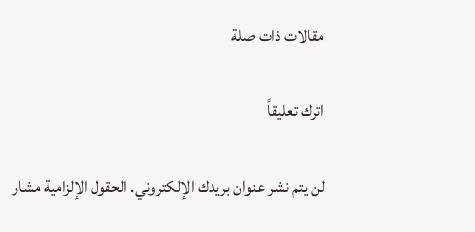مقالات ذات صلة

اترك تعليقاً

لن يتم نشر عنوان بريدك الإلكتروني. الحقول الإلزامية مشار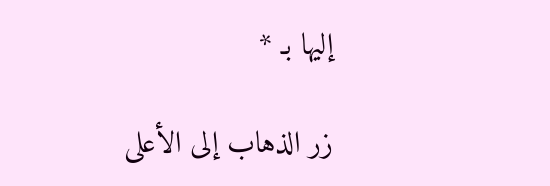إليها بـ *

زر الذهاب إلى الأعلى